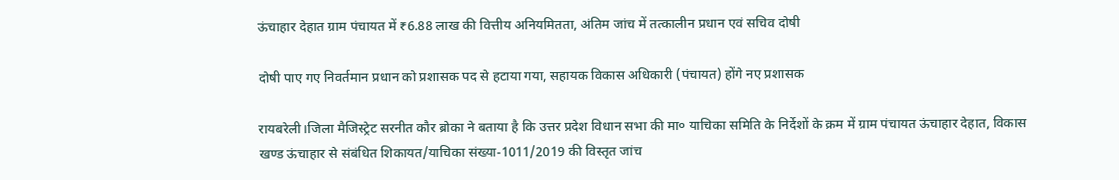ऊंचाहार देहात ग्राम पंचायत में ₹6.88 लाख की वित्तीय अनियमितता, अंतिम जांच में तत्कालीन प्रधान एवं सचिव दोषी

दोषी पाए गए निवर्तमान प्रधान को प्रशासक पद से हटाया गया, सहायक विकास अधिकारी (पंचायत) होंगे नए प्रशासक

रायबरेली।जिला मैजिस्ट्रेट सरनीत कौर ब्रोका ने बताया है कि उत्तर प्रदेश विधान सभा की मा० याचिका समिति के निर्देशों के क्रम में ग्राम पंचायत ऊंचाहार देहात, विकास खण्ड ऊंचाहार से संबंधित शिकायत/याचिका संख्या-1011/2019 की विस्तृत जांच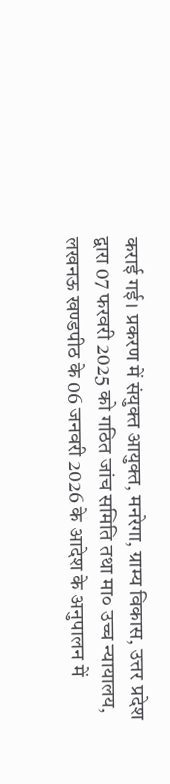कराई गई। प्रकरण में संयुक्त आयुक्त, मनरेगा, ग्राम्य विकास, उत्तर प्रदेश द्वारा 07 फरवरी 2025 को गठित जांच समिति तथा मा० उच्च न्यायालय, लखनऊ खण्डपीठ के 06 जनवरी 2026 के आदेश के अनुपालन में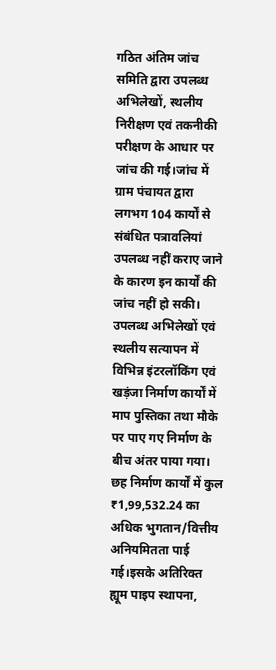गठित अंतिम जांच समिति द्वारा उपलब्ध अभिलेखों, स्थलीय निरीक्षण एवं तकनीकी परीक्षण के आधार पर जांच की गई।जांच में ग्राम पंचायत द्वारा लगभग 104 कार्यों से संबंधित पत्रावलियां उपलब्ध नहीं कराए जाने के कारण इन कार्यों की जांच नहीं हो सकी। उपलब्ध अभिलेखों एवं स्थलीय सत्यापन में विभिन्न इंटरलॉकिंग एवं खड़ंजा निर्माण कार्यों में माप पुस्तिका तथा मौके पर पाए गए निर्माण के बीच अंतर पाया गया। छह निर्माण कार्यों में कुल ₹1,99,532.24 का अधिक भुगतान/वित्तीय अनियमितता पाई गई।इसके अतिरिक्त ह्यूम पाइप स्थापना,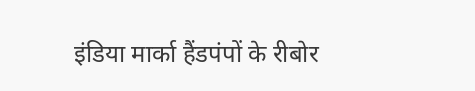इंडिया मार्का हैंडपंपों के रीबोर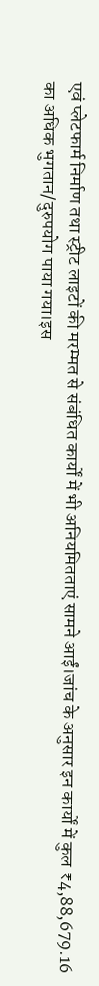एवं प्लेटफार्म निर्माण तथा स्ट्रीट लाइटों की मरम्मत से संबंधित कार्यों में भी अनियमितताएं सामने आईं।जांच के अनुसार इन कार्यों में कुल ₹4,88,679.16 का अधिक भुगतान/दुरुपयोग पाया गया।इस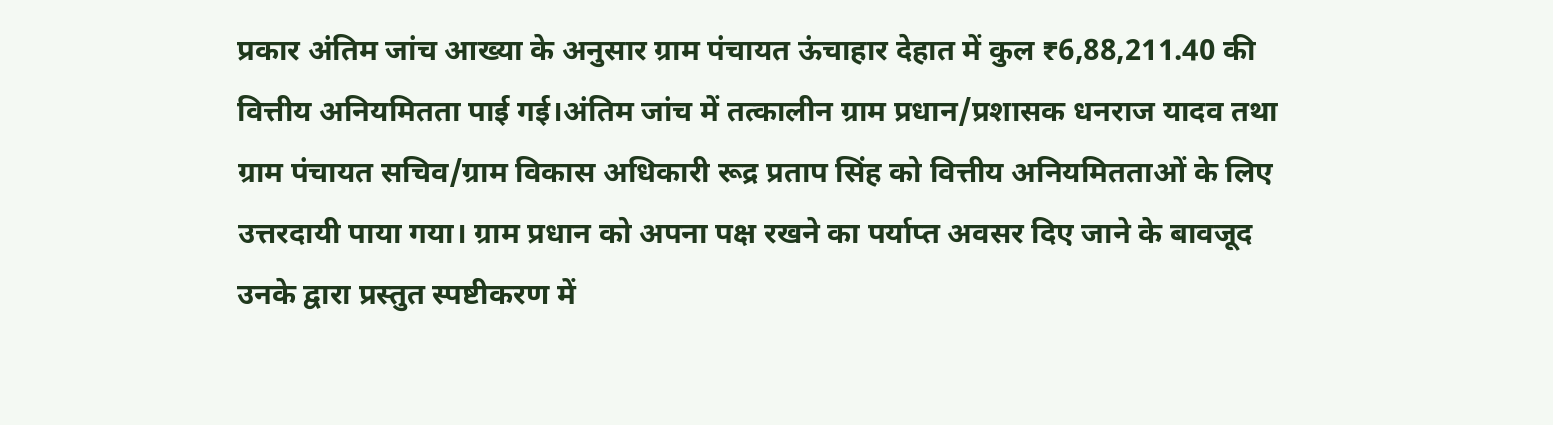प्रकार अंतिम जांच आख्या के अनुसार ग्राम पंचायत ऊंचाहार देहात में कुल ₹6,88,211.40 की वित्तीय अनियमितता पाई गई।अंतिम जांच में तत्कालीन ग्राम प्रधान/प्रशासक धनराज यादव तथा ग्राम पंचायत सचिव/ग्राम विकास अधिकारी रूद्र प्रताप सिंह को वित्तीय अनियमितताओं के लिए उत्तरदायी पाया गया। ग्राम प्रधान को अपना पक्ष रखने का पर्याप्त अवसर दिए जाने के बावजूद उनके द्वारा प्रस्तुत स्पष्टीकरण में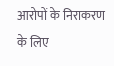आरोपों के निराकरण के लिए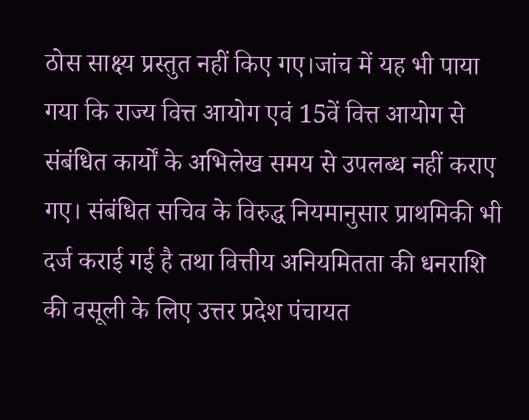ठोस साक्ष्य प्रस्तुत नहीं किए गए।जांच में यह भी पाया गया कि राज्य वित्त आयोग एवं 15वें वित्त आयोग से संबंधित कार्यों के अभिलेख समय से उपलब्ध नहीं कराए गए। संबंधित सचिव के विरुद्ध नियमानुसार प्राथमिकी भी दर्ज कराई गई है तथा वित्तीय अनियमितता की धनराशि की वसूली के लिए उत्तर प्रदेश पंचायत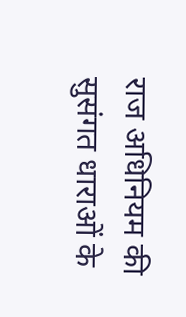राज अधिनियम की सुसंगत धाराओं के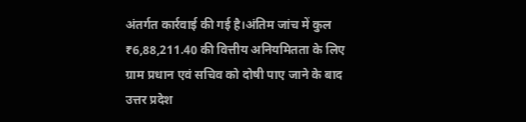अंतर्गत कार्रवाई की गई है।अंतिम जांच में कुल ₹6,88,211.40 की वित्तीय अनियमितता के लिए ग्राम प्रधान एवं सचिव को दोषी पाए जाने के बाद उत्तर प्रदेश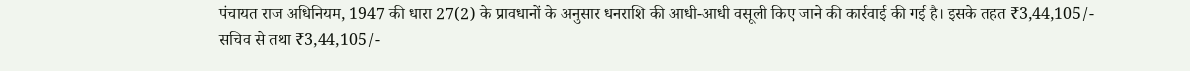पंचायत राज अधिनियम, 1947 की धारा 27(2) के प्रावधानों के अनुसार धनराशि की आधी-आधी वसूली किए जाने की कार्रवाई की गई है। इसके तहत ₹3,44,105/- सचिव से तथा ₹3,44,105/-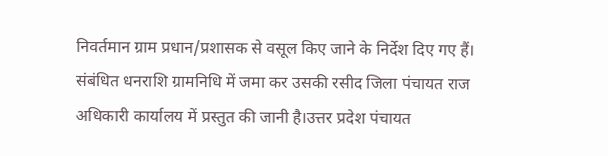निवर्तमान ग्राम प्रधान/प्रशासक से वसूल किए जाने के निर्देश दिए गए हैं। संबंधित धनराशि ग्रामनिधि में जमा कर उसकी रसीद जिला पंचायत राज अधिकारी कार्यालय में प्रस्तुत की जानी है।उत्तर प्रदेश पंचायत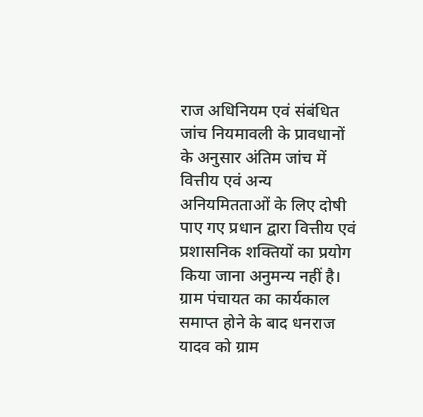राज अधिनियम एवं संबंधित जांच नियमावली के प्रावधानों के अनुसार अंतिम जांच में वित्तीय एवं अन्य अनियमितताओं के लिए दोषी पाए गए प्रधान द्वारा वित्तीय एवं प्रशासनिक शक्तियों का प्रयोग किया जाना अनुमन्य नहीं है। ग्राम पंचायत का कार्यकाल समाप्त होने के बाद धनराज यादव को ग्राम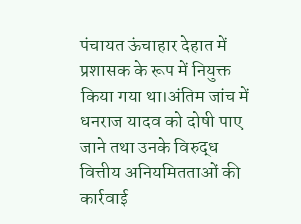पंचायत ऊंचाहार देहात में प्रशासक के रूप में नियुक्त किया गया था।अंतिम जांच में धनराज यादव को दोषी पाए जाने तथा उनके विरुद्ध वित्तीय अनियमितताओं की कार्रवाई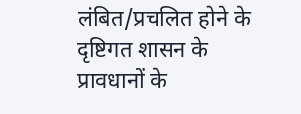लंबित/प्रचलित होने के दृष्टिगत शासन के प्रावधानों के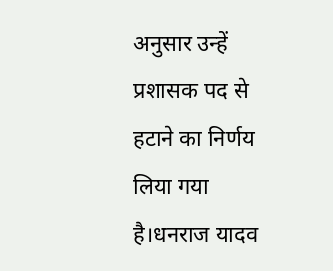अनुसार उन्हें प्रशासक पद से हटाने का निर्णय लिया गया है।धनराज यादव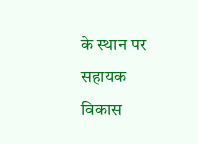के स्थान पर सहायक विकास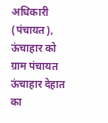अधिकारी (पंचायत), ऊंचाहार को ग्राम पंचायत ऊंचाहार देहात का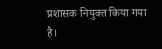प्रशासक नियुक्त किया गया है।